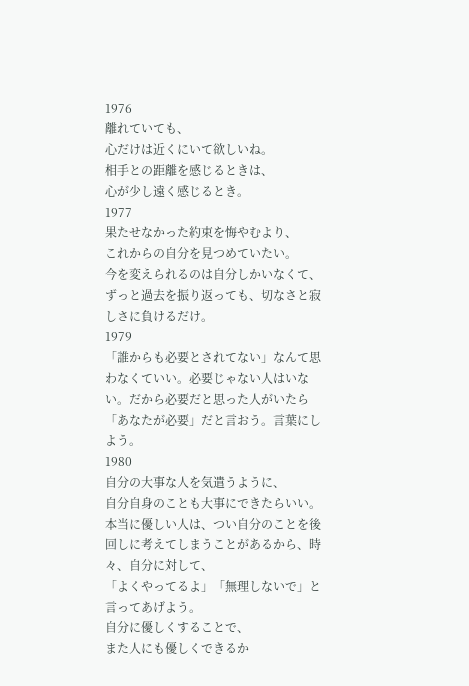1976
離れていても、
心だけは近くにいて欲しいね。
相手との距離を感じるときは、
心が少し遠く感じるとき。
1977
果たせなかった約束を悔やむより、
これからの自分を見つめていたい。
今を変えられるのは自分しかいなくて、ずっと過去を振り返っても、切なさと寂しさに負けるだけ。
1979
「誰からも必要とされてない」なんて思わなくていい。必要じゃない人はいない。だから必要だと思った人がいたら「あなたが必要」だと言おう。言葉にしよう。
1980
自分の大事な人を気遣うように、
自分自身のことも大事にできたらいい。
本当に優しい人は、つい自分のことを後回しに考えてしまうことがあるから、時々、自分に対して、
「よくやってるよ」「無理しないで」と言ってあげよう。
自分に優しくすることで、
また人にも優しくできるか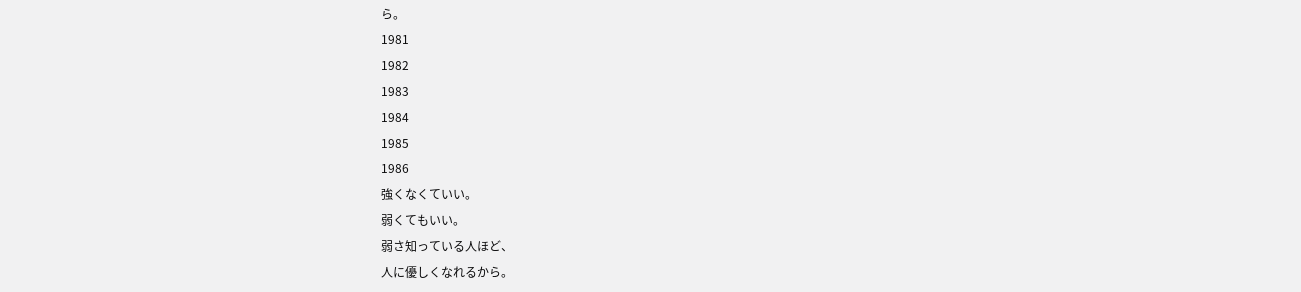ら。
1981
1982
1983
1984
1985
1986
強くなくていい。
弱くてもいい。
弱さ知っている人ほど、
人に優しくなれるから。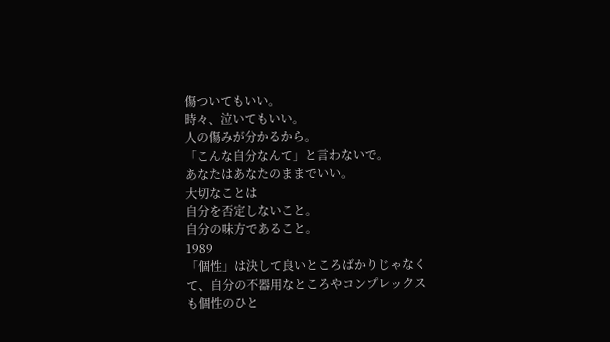傷ついてもいい。
時々、泣いてもいい。
人の傷みが分かるから。
「こんな自分なんて」と言わないで。
あなたはあなたのままでいい。
大切なことは
自分を否定しないこと。
自分の味方であること。
1989
「個性」は決して良いところばかりじゃなくて、自分の不器用なところやコンプレックスも個性のひと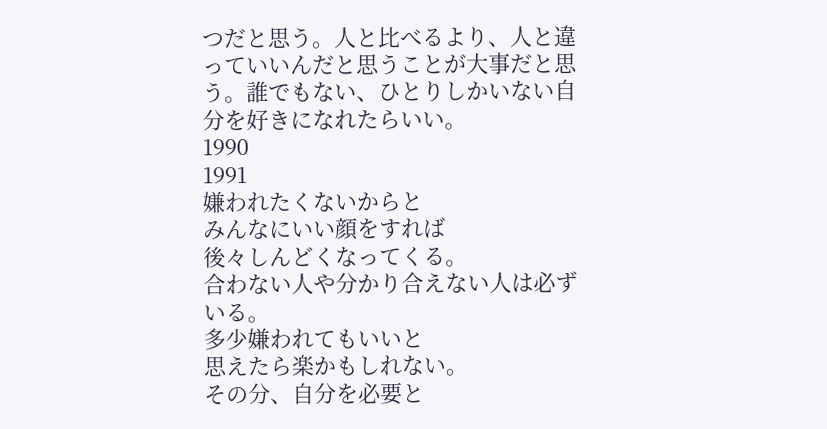つだと思う。人と比べるより、人と違っていいんだと思うことが大事だと思う。誰でもない、ひとりしかいない自分を好きになれたらいい。
1990
1991
嫌われたくないからと
みんなにいい顔をすれば
後々しんどくなってくる。
合わない人や分かり合えない人は必ずいる。
多少嫌われてもいいと
思えたら楽かもしれない。
その分、自分を必要と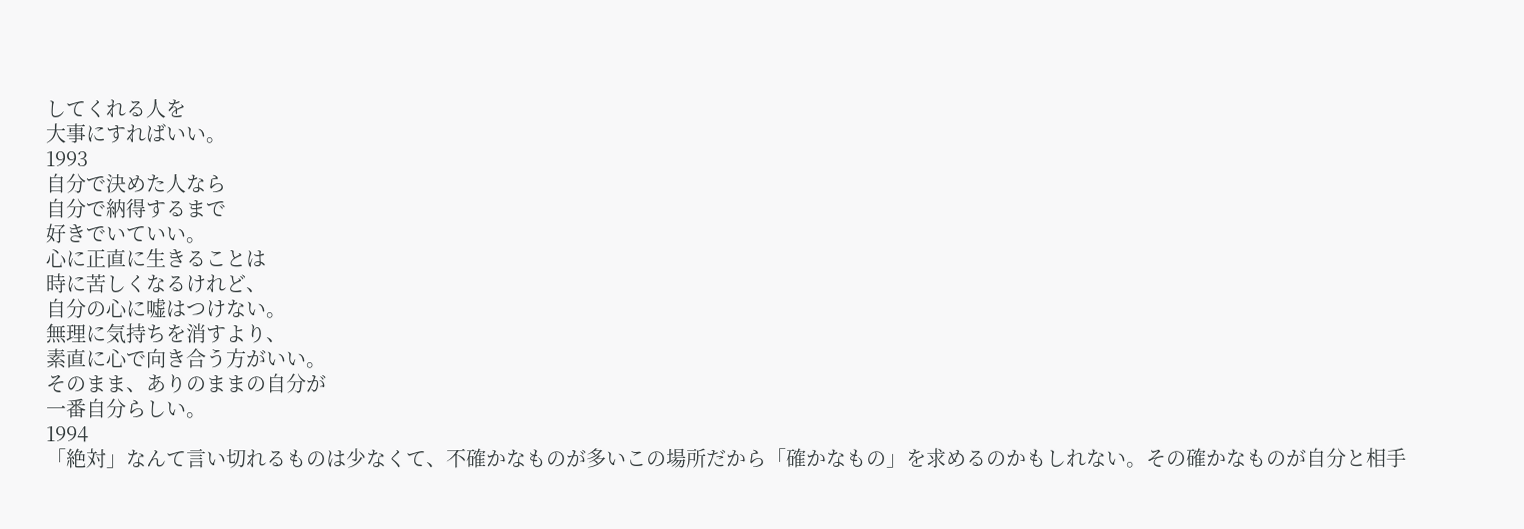してくれる人を
大事にすればいい。
1993
自分で決めた人なら
自分で納得するまで
好きでいていい。
心に正直に生きることは
時に苦しくなるけれど、
自分の心に嘘はつけない。
無理に気持ちを消すより、
素直に心で向き合う方がいい。
そのまま、ありのままの自分が
一番自分らしい。
1994
「絶対」なんて言い切れるものは少なくて、不確かなものが多いこの場所だから「確かなもの」を求めるのかもしれない。その確かなものが自分と相手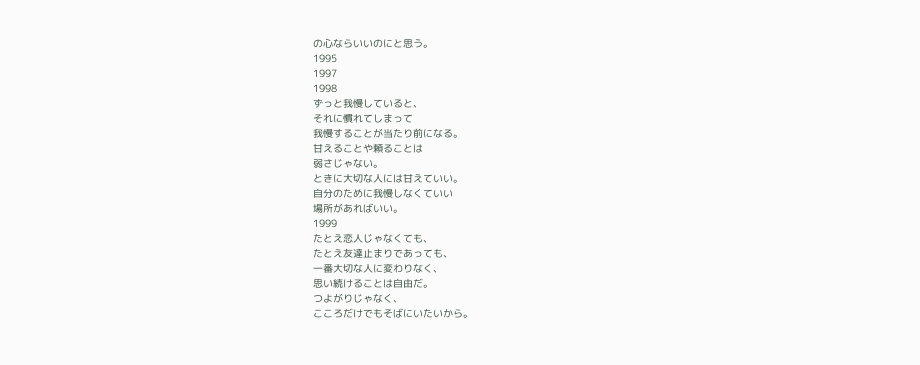の心ならいいのにと思う。
1995
1997
1998
ずっと我慢していると、
それに慣れてしまって
我慢することが当たり前になる。
甘えることや頼ることは
弱さじゃない。
ときに大切な人には甘えていい。
自分のために我慢しなくていい
場所があればいい。
1999
たとえ恋人じゃなくても、
たとえ友達止まりであっても、
一番大切な人に変わりなく、
思い続けることは自由だ。
つよがりじゃなく、
こころだけでもそばにいたいから。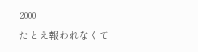2000
たとえ報われなくて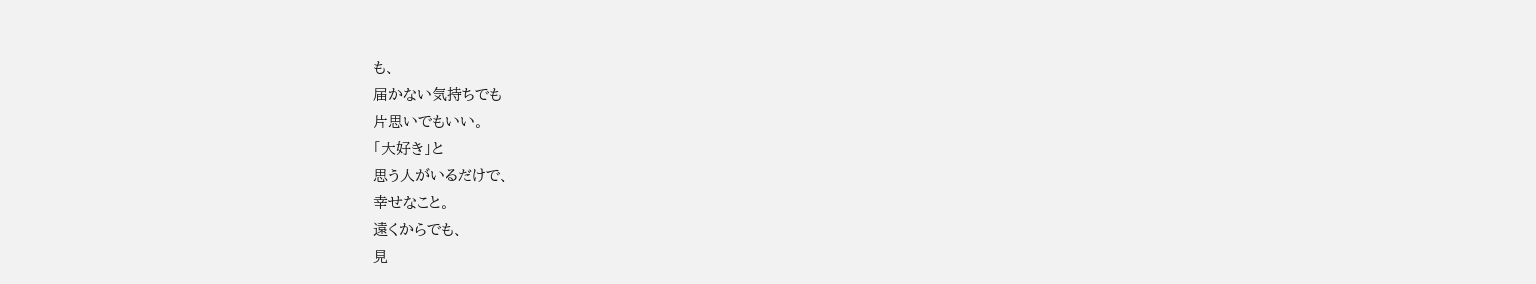も、
届かない気持ちでも
片思いでもいい。
「大好き」と
思う人がいるだけで、
幸せなこと。
遠くからでも、
見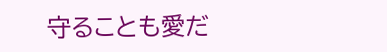守ることも愛だ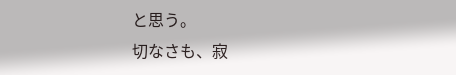と思う。
切なさも、寂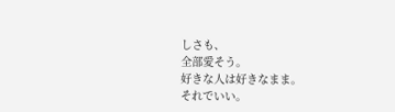しさも、
全部愛そう。
好きな人は好きなまま。
それでいい。